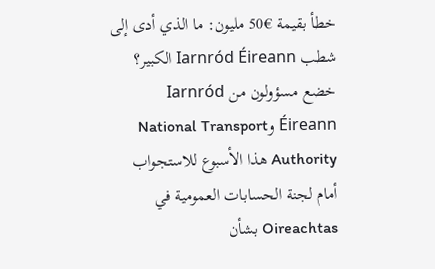خطأ بقيمة €50 مليون: ما الذي أدى إلى شطب Iarnród Éireann الكبير؟
خضع مسؤولون من Iarnród Éireann وNational Transport Authority هذا الأسبوع للاستجواب أمام لجنة الحسابات العمومية في Oireachtas بشأن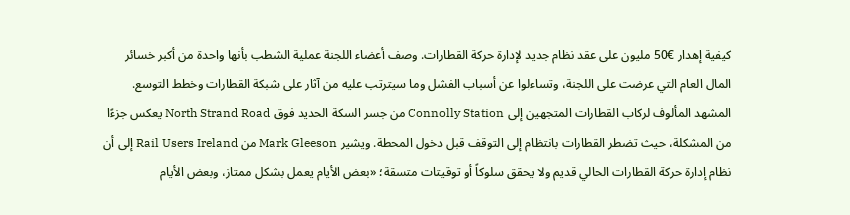كيفية إهدار €50 مليون على عقد نظام جديد لإدارة حركة القطارات. وصف أعضاء اللجنة عملية الشطب بأنها واحدة من أكبر خسائر المال العام التي عرضت على اللجنة، وتساءلوا عن أسباب الفشل وما سيترتب عليه من آثار على شبكة القطارات وخطط التوسع.
المشهد المألوف لركاب القطارات المتجهين إلى Connolly Station من جسر السكة الحديد فوق North Strand Road يعكس جزءًا من المشكلة، حيث تضطر القطارات بانتظام إلى التوقف قبل دخول المحطة. ويشير Mark Gleeson من Rail Users Ireland إلى أن نظام إدارة حركة القطارات الحالي قديم ولا يحقق سلوكاً أو توقيتات متسقة؛ «بعض الأيام يعمل بشكل ممتاز، وبعض الأيام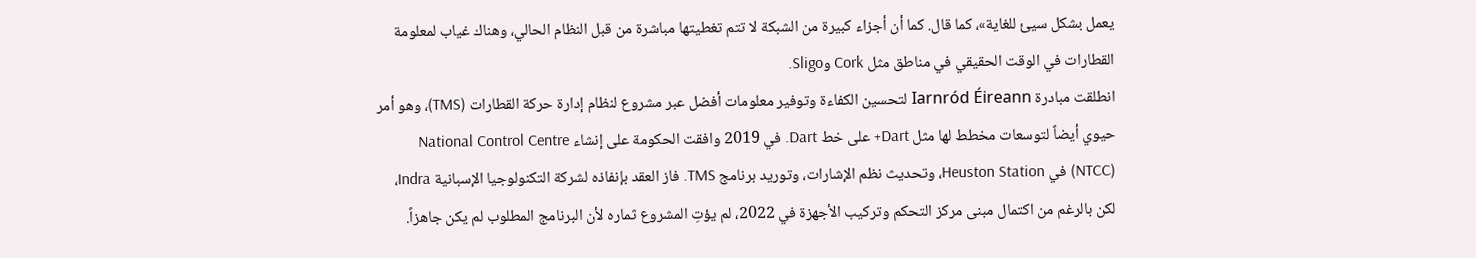يعمل بشكل سيئ للغاية»، كما قال. كما أن أجزاء كبيرة من الشبكة لا تتم تغطيتها مباشرة من قبل النظام الحالي، وهناك غياب لمعلومة القطارات في الوقت الحقيقي في مناطق مثل Cork وSligo.
انطلقت مبادرة Iarnród Éireann لتحسين الكفاءة وتوفير معلومات أفضل عبر مشروع لنظام إدارة حركة القطارات (TMS)، وهو أمر حيوي أيضاً لتوسعات مخطط لها مثل Dart+ على خط Dart. في 2019 وافقت الحكومة على إنشاء National Control Centre (NTCC) في Heuston Station، وتحديث نظم الإشارات، وتوريد برنامج TMS. فاز العقد بإنفاذه لشركة التكنولوجيا الإسبانية Indra، لكن بالرغم من اكتمال مبنى مركز التحكم وتركيب الأجهزة في 2022، لم يؤتِ المشروع ثماره لأن البرنامج المطلوب لم يكن جاهزاً.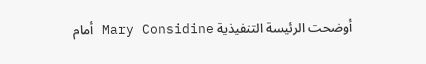أوضحت الرئيسة التنفيذية Mary Considine أمام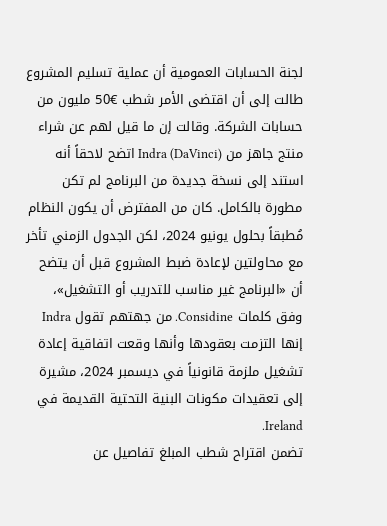لجنة الحسابات العمومية أن عملية تسليم المشروع طالت إلى أن اقتضى الأمر شطب €50 مليون من حسابات الشركة. وقالت إن ما قيل لهم عن شراء منتج جاهز من Indra (DaVinci) اتضح لاحقاً أنه استند إلى نسخة جديدة من البرنامج لم تكن مطورة بالكامل. كان من المفترض أن يكون النظام مُطبقاً بحلول يونيو 2024، لكن الجدول الزمني تأخر مع محاولتين لإعادة ضبط المشروع قبل أن يتضح أن «البرنامج غير مناسب للتدريب أو التشغيل»، وفق كلمات Considine. من جهتهم تقول Indra إنها التزمت بعقودها وأنها وقعت اتفاقية إعادة تشغيل ملزمة قانونياً في ديسمبر 2024، مشيرة إلى تعقيدات مكونات البنية التحتية القديمة في Ireland.
تضمن اقتراح شطب المبلغ تفاصيل عن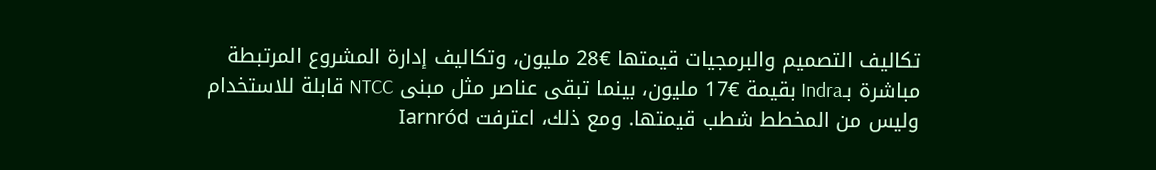تكاليف التصميم والبرمجيات قيمتها €28 مليون، وتكاليف إدارة المشروع المرتبطة مباشرة بـIndra بقيمة €17 مليون، بينما تبقى عناصر مثل مبنى NTCC قابلة للاستخدام وليس من المخطط شطب قيمتها. ومع ذلك، اعترفت Iarnród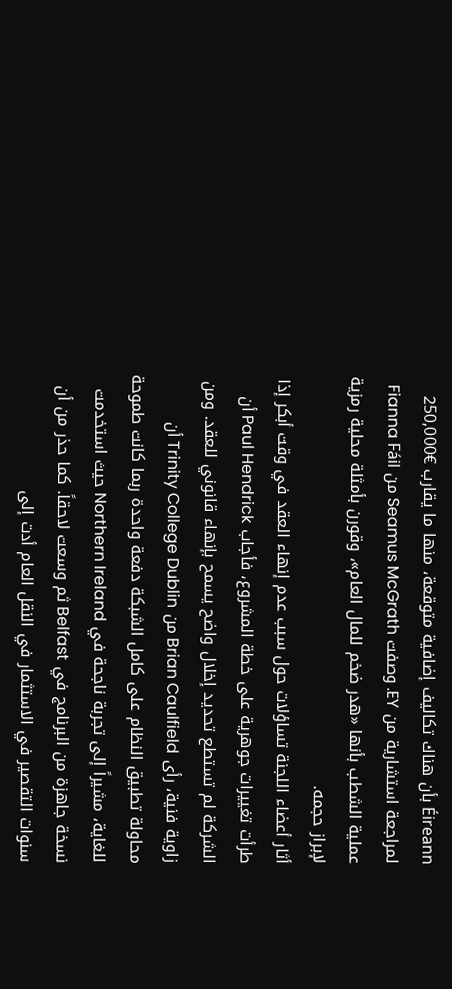Éireann بأن هناك تكاليف إضافية متوقعة، منها ما يقارب €250,000 لمراجعة استشارية من EY. وصفت Seamus McGrath من Fianna Fáil عملية الشطب بأنها «هدر ضخم للمال العام»، وقورن بأمثلة محلية رمزية لإبراز حجمه.
أثار أعضاء اللجنة تساؤلات حول سبب عدم إنهاء العقد في وقت أبكر إذا طرأت تغييرات جوهرية على خطة المشروع، فأجاب Paul Hendrick أن الشركة لم تستطع تحديد إخلال واضح يسمح بإنهاء قانوني للعقد. ومن زاوية فنية، رأى Brian Caulfield من Trinity College Dublin أن محاولة تطبيق النظام على كامل الشبكة دفعة واحدة ربما كانت طموحة للغاية، مشيراً إلى تجربة ناجحة في Northern Ireland حيث استخدمت نسخة جاهزة من البرنامج في Belfast ثم وسعت لاحقاً. كما حذر من أن سنوات التقصير في الاستثمار في النقل العام أدت إلى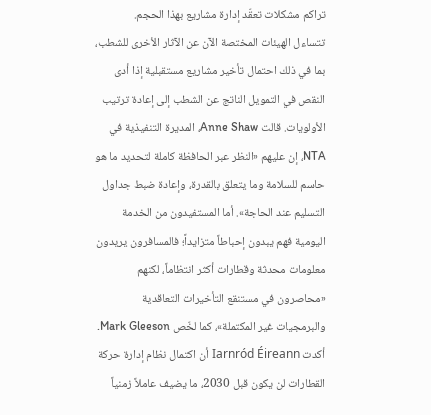تراكم مشكلات تعقّد إدارة مشاريع بهذا الحجم.
تتساءل الهيئات المختصة الآن عن الآثار الأخرى للشطب، بما في ذلك احتمال تأخير مشاريع مستقبلية إذا أدى النقص في التمويل الناتج عن الشطب إلى إعادة ترتيب الأولويات. قالت Anne Shaw، المديرة التنفيذية في NTA، إن عليهم «النظر عبر الحافظة كاملة لتحديد ما هو حاسم للسلامة وما يتعلق بالقدرة، وإعادة ضبط جداول التسليم عند الحاجة». أما المستفيدون من الخدمة اليومية فهم يبدون إحباطاً متزايداً؛ فالمسافرون يريدون معلومات محدثة وقطارات أكثر انتظاماً، لكنهم «محاصرون في مستنقع التأخيرات التعاقدية والبرمجيات غير المكتملة»، كما لخّص Mark Gleeson.
أكدت Iarnród Éireann أن اكتمال نظام إدارة حركة القطارات لن يكون قبل 2030، ما يضيف عاملاً زمنياً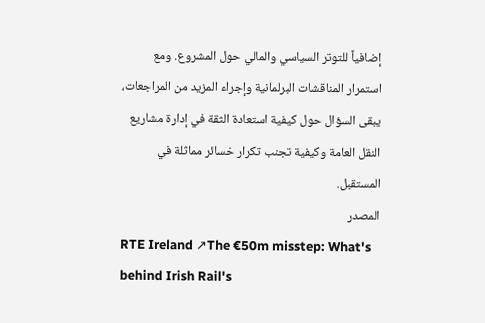إضافياً للتوتر السياسي والمالي حول المشروع. ومع استمرار المناقشات البرلمانية وإجراء المزيد من المراجعات، يبقى السؤال حول كيفية استعادة الثقة في إدارة مشاريع النقل العامة وكيفية تجنب تكرار خسائر مماثلة في المستقبل.
المصدر
RTE Ireland ↗The €50m misstep: What's behind Irish Rail's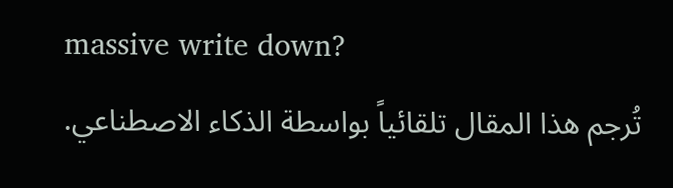massive write down?
تُرجم هذا المقال تلقائياً بواسطة الذكاء الاصطناعي.